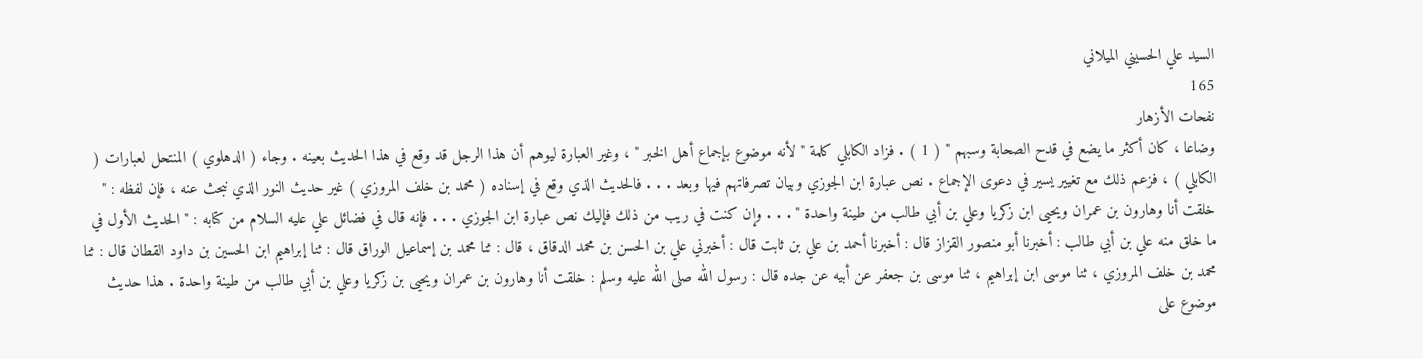السيد علي الحسيني الميلاني
165
نفحات الأزهار
وضاعا ، كان أكثر ما يضع في قدح الصحابة وسبهم " ( 1 ) . فزاد الكابلي كلمة " لأنه موضوع بإجماع أهل الخبر " ، وغير العبارة ليوهم أن هذا الرجل قد وقع في هذا الحديث بعينه . وجاء ( الدهلوي ) المنتحل لعبارات ( الكابلي ) ، فزعم ذلك مع تغيير يسير في دعوى الإجماع . نص عبارة ابن الجوزي وبيان تصرفاتهم فيها وبعد . . . فالحديث الذي وقع في إسناده ( محمد بن خلف المروزي ) غير حديث النور الذي نبحث عنه ، فإن لفظه : " خلقت أنا وهارون بن عمران ويحيى ابن زكريا وعلي بن أبي طالب من طينة واحدة " . . . وإن كنت في ريب من ذلك فإليك نص عبارة ابن الجوزي . . . فإنه قال في فضائل علي عليه السلام من كتابه : " الحديث الأول في ما خلق منه علي بن أبي طالب : أخبرنا أبو منصور القزاز قال : أخبرنا أحمد بن علي بن ثابت قال : أخبرني علي بن الحسن بن محمد الدقاق ، قال : ثنا محمد بن إسماعيل الوراق قال : ثنا إبراهيم ابن الحسين بن داود القطان قال : ثنا محمد بن خلف المروزي ، ثنا موسى ابن إبراهيم ، ثنا موسى بن جعفر عن أبيه عن جده قال : رسول الله صلى الله عليه وسلم : خلقت أنا وهارون بن عمران ويحيى بن زكريا وعلي بن أبي طالب من طينة واحدة . هذا حديث موضوع على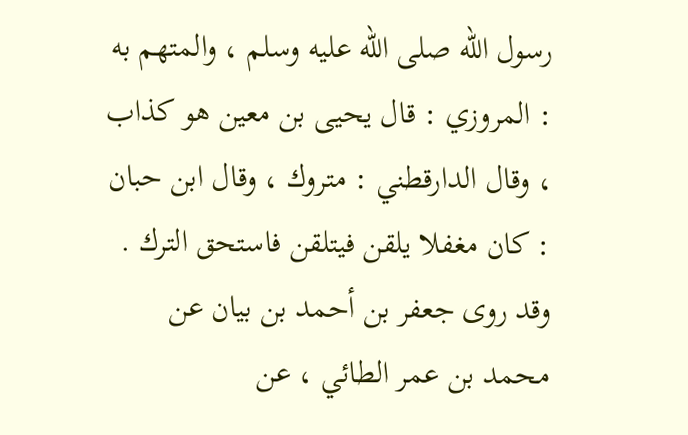رسول الله صلى الله عليه وسلم ، والمتهم به : المروزي : قال يحيى بن معين هو كذاب ، وقال الدارقطني : متروك ، وقال ابن حبان : كان مغفلا يلقن فيتلقن فاستحق الترك . وقد روى جعفر بن أحمد بن بيان عن محمد بن عمر الطائي ، عن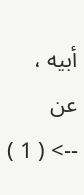أبيه ، عن
--> ( 1 )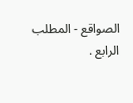الصواقع - المطلب الرابع .